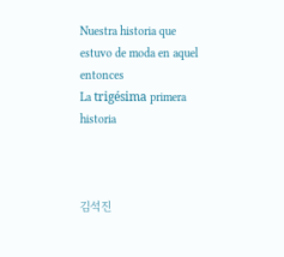Nuestra historia que estuvo de moda en aquel entonces
La trigésima primera historia



김석진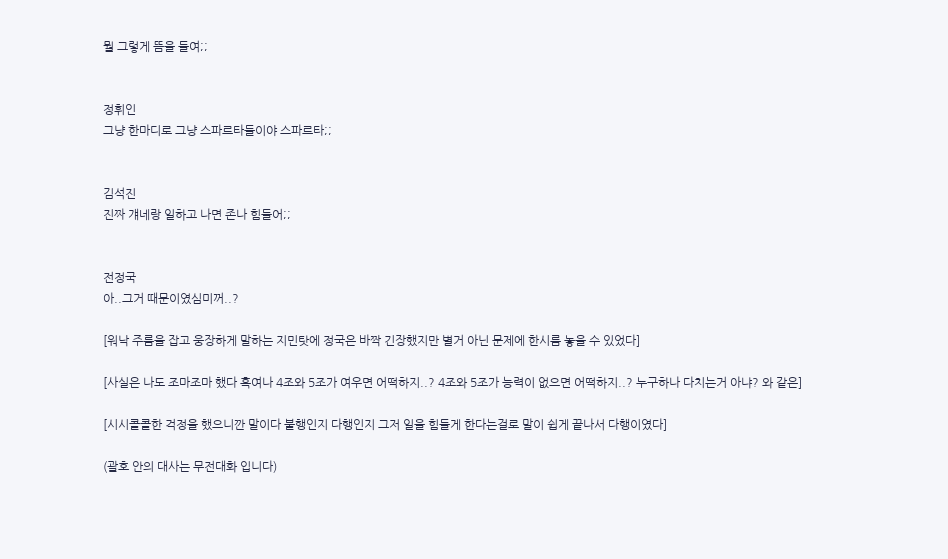뭘 그렇게 뜸을 들여;;


정휘인
그냥 한마디로 그냥 스파르타들이야 스파르타;;


김석진
진짜 걔네랑 일하고 나면 존나 힘들어;;


전정국
아..그거 때문이였심미꺼..?

[워낙 주름을 잡고 웅장하게 말하는 지민탓에 정국은 바짝 긴장했지만 별거 아닌 문제에 한시름 놓을 수 있었다]

[사실은 나도 조마조마 했다 혹여나 4조와 5조가 여우면 어떡하지..? 4조와 5조가 능력이 없으면 어떡하지..? 누구하나 다치는거 아냐? 와 같은]

[시시콜콜한 걱정을 했으니깐 말이다 불행인지 다행인지 그저 일을 힘들게 한다는걸로 말이 쉽게 끝나서 다행이였다]

(괄호 안의 대사는 무전대화 입니다)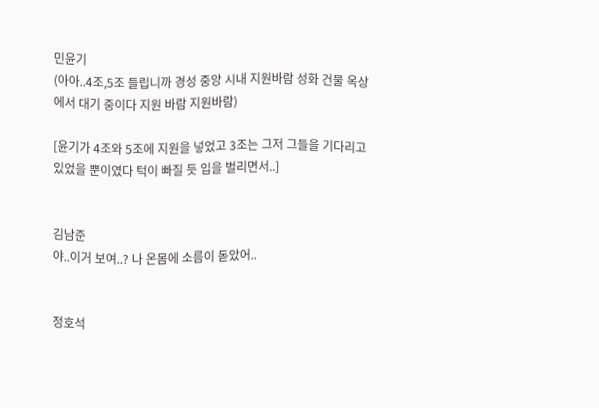민윤기
(아아..4조,5조 들립니까 경성 중앙 시내 지원바람 성화 건물 옥상에서 대기 중이다 지원 바람 지원바람)

[윤기가 4조와 5조에 지원을 넣었고 3조는 그저 그들을 기다리고 있었을 뿐이였다 턱이 빠질 듯 입을 벌리면서..]


김남준
야..이거 보여..? 나 온몸에 소름이 돋았어..


정호석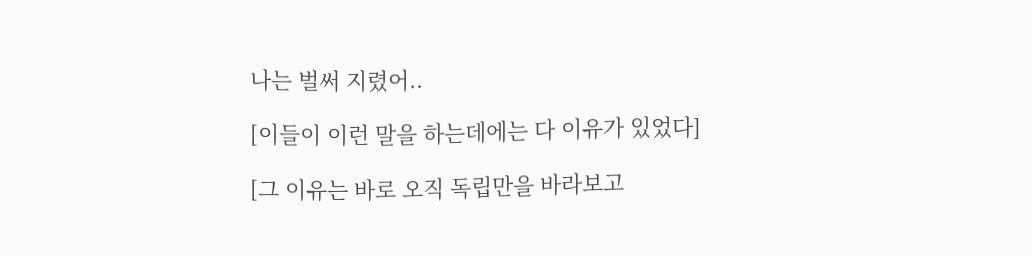나는 벌써 지렸어..

[이들이 이런 말을 하는데에는 다 이유가 있었다]

[그 이유는 바로 오직 독립만을 바라보고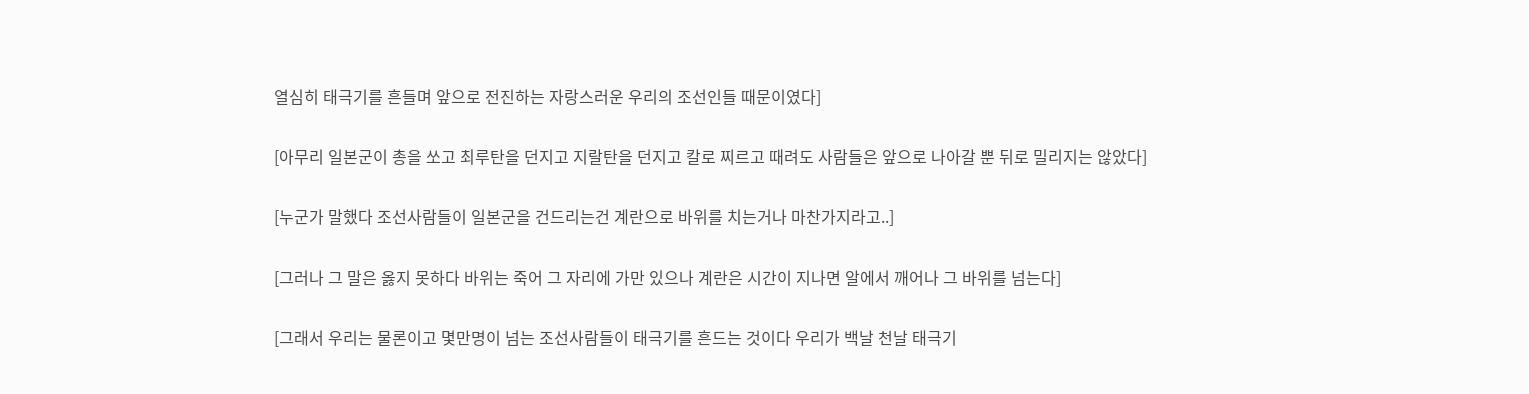열심히 태극기를 흔들며 앞으로 전진하는 자랑스러운 우리의 조선인들 때문이였다]

[아무리 일본군이 총을 쏘고 최루탄을 던지고 지랄탄을 던지고 칼로 찌르고 때려도 사람들은 앞으로 나아갈 뿐 뒤로 밀리지는 않았다]

[누군가 말했다 조선사람들이 일본군을 건드리는건 계란으로 바위를 치는거나 마찬가지라고..]

[그러나 그 말은 옳지 못하다 바위는 죽어 그 자리에 가만 있으나 계란은 시간이 지나면 알에서 깨어나 그 바위를 넘는다]

[그래서 우리는 물론이고 몇만명이 넘는 조선사람들이 태극기를 흔드는 것이다 우리가 백날 천날 태극기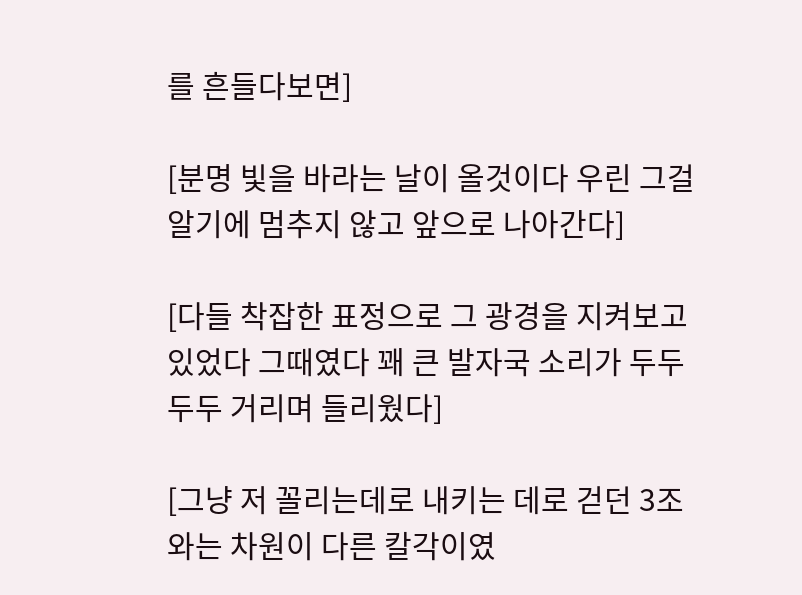를 흔들다보면]

[분명 빛을 바라는 날이 올것이다 우린 그걸 알기에 멈추지 않고 앞으로 나아간다]

[다들 착잡한 표정으로 그 광경을 지켜보고있었다 그때였다 꽤 큰 발자국 소리가 두두두두 거리며 들리웠다]

[그냥 저 꼴리는데로 내키는 데로 걷던 3조와는 차원이 다른 칼각이였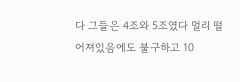다 그들은 4조와 5조였다 멀리 떨어져있음에도 불구하고 10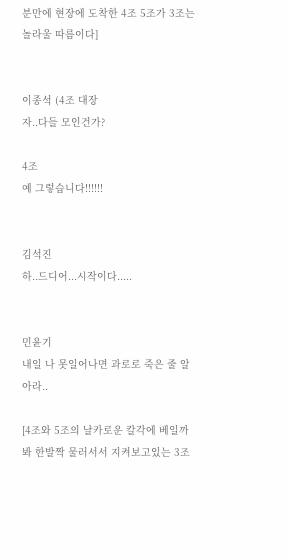분만에 현장에 도착한 4조 5조가 3조는 놀라울 따름이다]


이종석 (4조 대장
자..다들 모인건가?

4조
예 그렇습니다!!!!!!


김석진
하..드디어...시작이다.....


민윤기
내일 나 못일어나면 과로로 죽은 줄 알아라..

[4조와 5조의 날카로운 칼각에 베일까봐 한발짝 물러서서 지켜보고있는 3조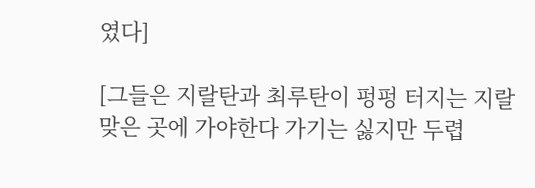였다]

[그들은 지랄탄과 최루탄이 펑펑 터지는 지랄맞은 곳에 가야한다 가기는 싫지만 두렵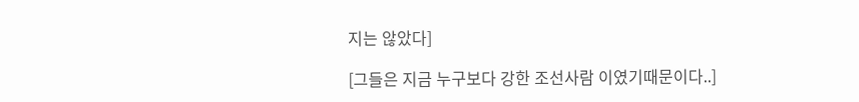지는 않았다]

[그들은 지금 누구보다 강한 조선사람 이였기때문이다..]